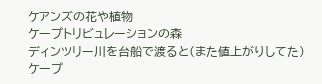ケアンズの花や植物
ケープトリビュレーションの森
ディンツリー川を台船で渡ると(また値上がりしてた)ケープ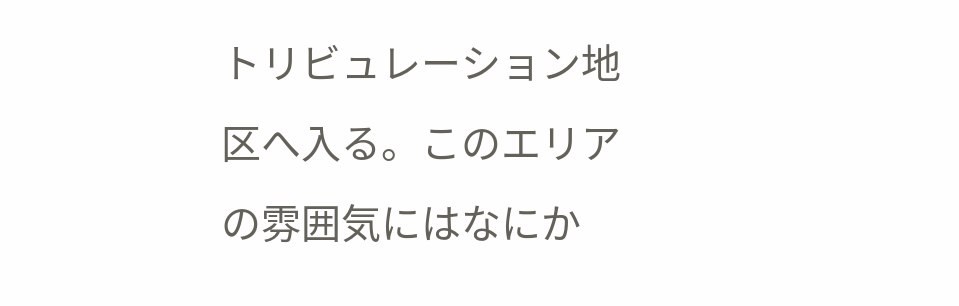トリビュレーション地区へ入る。このエリアの雰囲気にはなにか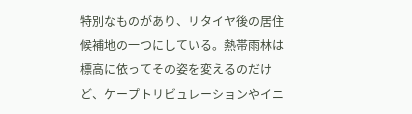特別なものがあり、リタイヤ後の居住候補地の一つにしている。熱帯雨林は標高に依ってその姿を変えるのだけど、ケープトリビュレーションやイニ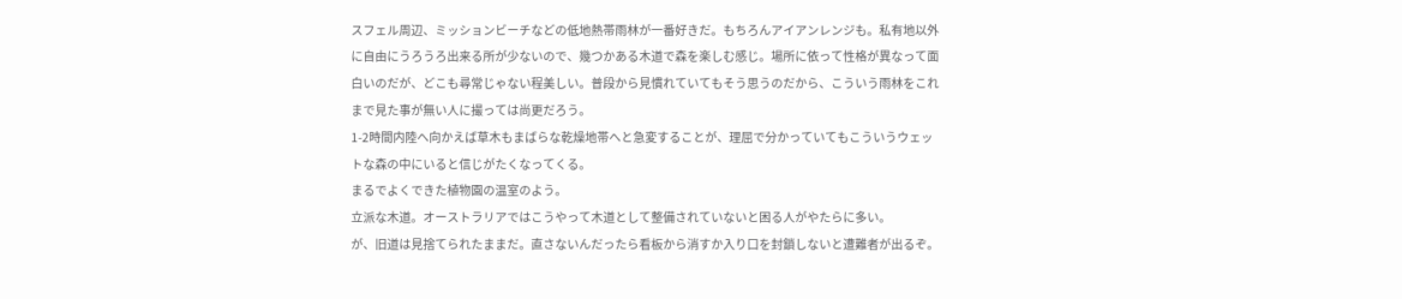スフェル周辺、ミッションビーチなどの低地熱帯雨林が一番好きだ。もちろんアイアンレンジも。私有地以外に自由にうろうろ出来る所が少ないので、幾つかある木道で森を楽しむ感じ。場所に依って性格が異なって面白いのだが、どこも尋常じゃない程美しい。普段から見慣れていてもそう思うのだから、こういう雨林をこれまで見た事が無い人に撮っては尚更だろう。
1-2時間内陸へ向かえば草木もまばらな乾燥地帯へと急変することが、理屈で分かっていてもこういうウェットな森の中にいると信じがたくなってくる。
まるでよくできた植物園の温室のよう。
立派な木道。オーストラリアではこうやって木道として整備されていないと困る人がやたらに多い。
が、旧道は見捨てられたままだ。直さないんだったら看板から消すか入り口を封鎖しないと遭難者が出るぞ。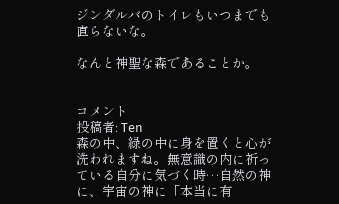ジンダルバのトイレもいつまでも直らないな。

なんと神聖な森であることか。


コメント
投稿者: Ten
森の中、緑の中に身を置くと心が洗われますね。無意識の内に祈っている自分に気づく時…自然の神に、宇宙の神に「本当に有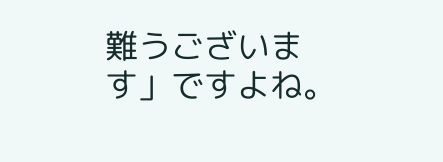難うございます」ですよね。